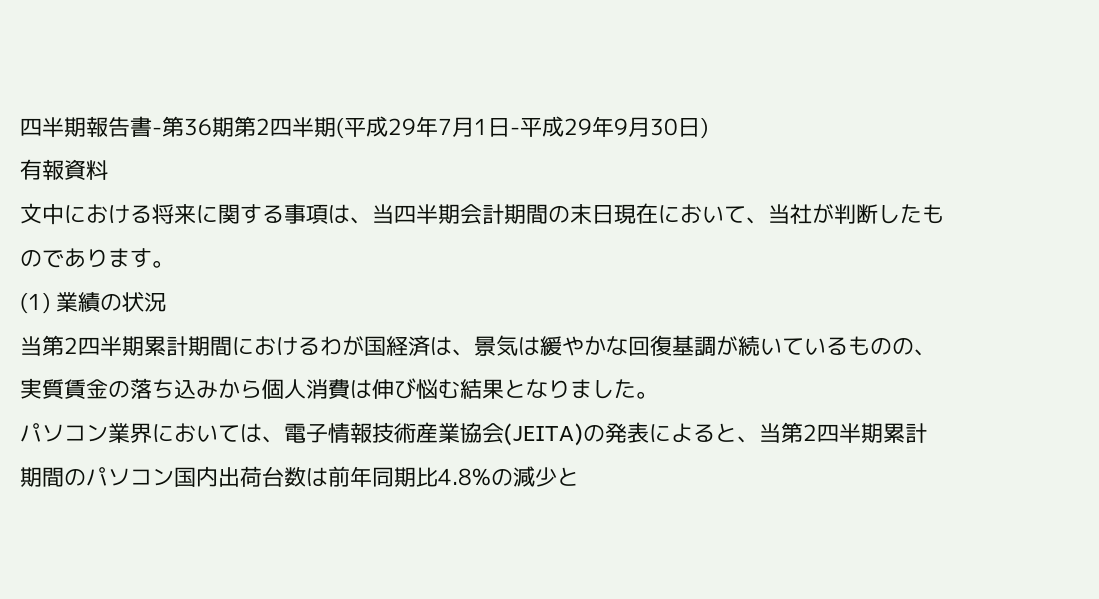四半期報告書-第36期第2四半期(平成29年7月1日-平成29年9月30日)
有報資料
文中における将来に関する事項は、当四半期会計期間の末日現在において、当社が判断したものであります。
(1) 業績の状況
当第2四半期累計期間におけるわが国経済は、景気は緩やかな回復基調が続いているものの、実質賃金の落ち込みから個人消費は伸び悩む結果となりました。
パソコン業界においては、電子情報技術産業協会(JEITA)の発表によると、当第2四半期累計期間のパソコン国内出荷台数は前年同期比4.8%の減少と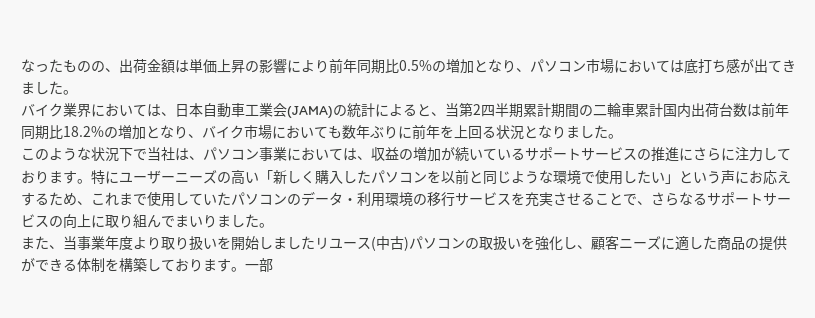なったものの、出荷金額は単価上昇の影響により前年同期比0.5%の増加となり、パソコン市場においては底打ち感が出てきました。
バイク業界においては、日本自動車工業会(JAMA)の統計によると、当第2四半期累計期間の二輪車累計国内出荷台数は前年同期比18.2%の増加となり、バイク市場においても数年ぶりに前年を上回る状況となりました。
このような状況下で当社は、パソコン事業においては、収益の増加が続いているサポートサービスの推進にさらに注力しております。特にユーザーニーズの高い「新しく購入したパソコンを以前と同じような環境で使用したい」という声にお応えするため、これまで使用していたパソコンのデータ・利用環境の移行サービスを充実させることで、さらなるサポートサービスの向上に取り組んでまいりました。
また、当事業年度より取り扱いを開始しましたリユース(中古)パソコンの取扱いを強化し、顧客ニーズに適した商品の提供ができる体制を構築しております。一部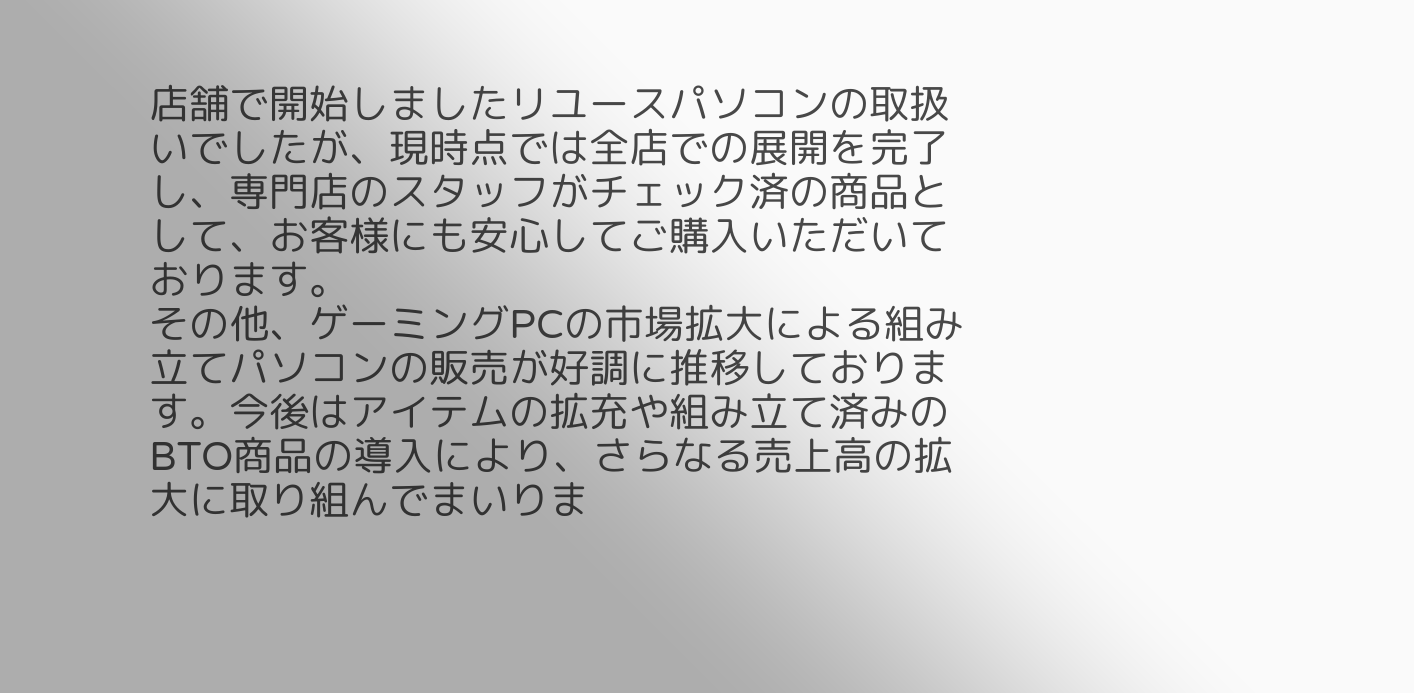店舗で開始しましたリユースパソコンの取扱いでしたが、現時点では全店での展開を完了し、専門店のスタッフがチェック済の商品として、お客様にも安心してご購入いただいております。
その他、ゲーミングPCの市場拡大による組み立てパソコンの販売が好調に推移しております。今後はアイテムの拡充や組み立て済みのBTO商品の導入により、さらなる売上高の拡大に取り組んでまいりま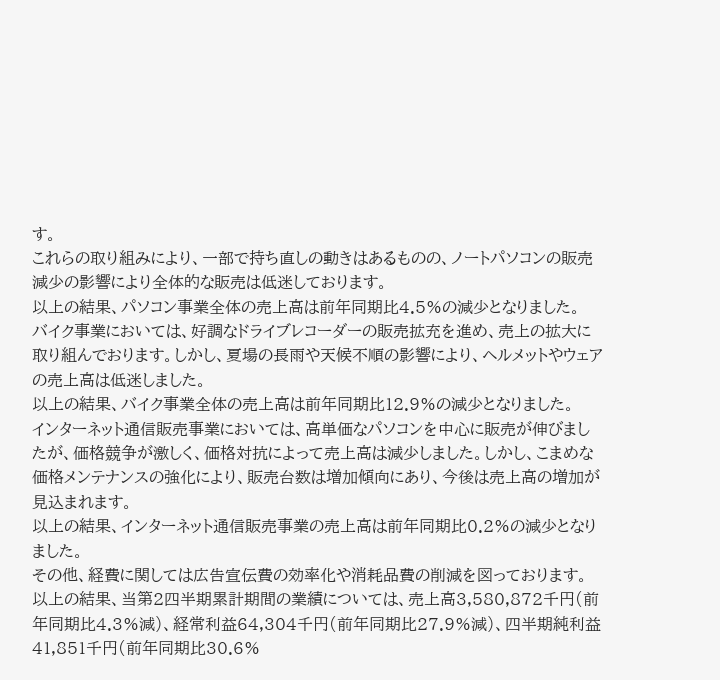す。
これらの取り組みにより、一部で持ち直しの動きはあるものの、ノートパソコンの販売減少の影響により全体的な販売は低迷しております。
以上の結果、パソコン事業全体の売上高は前年同期比4.5%の減少となりました。
バイク事業においては、好調なドライブレコーダーの販売拡充を進め、売上の拡大に取り組んでおります。しかし、夏場の長雨や天候不順の影響により、ヘルメットやウェアの売上高は低迷しました。
以上の結果、バイク事業全体の売上高は前年同期比12.9%の減少となりました。
インターネット通信販売事業においては、高単価なパソコンを中心に販売が伸びましたが、価格競争が激しく、価格対抗によって売上高は減少しました。しかし、こまめな価格メンテナンスの強化により、販売台数は増加傾向にあり、今後は売上高の増加が見込まれます。
以上の結果、インターネット通信販売事業の売上高は前年同期比0.2%の減少となりました。
その他、経費に関しては広告宣伝費の効率化や消耗品費の削減を図っております。
以上の結果、当第2四半期累計期間の業績については、売上高3,580,872千円(前年同期比4.3%減)、経常利益64,304千円(前年同期比27.9%減)、四半期純利益41,851千円(前年同期比30.6%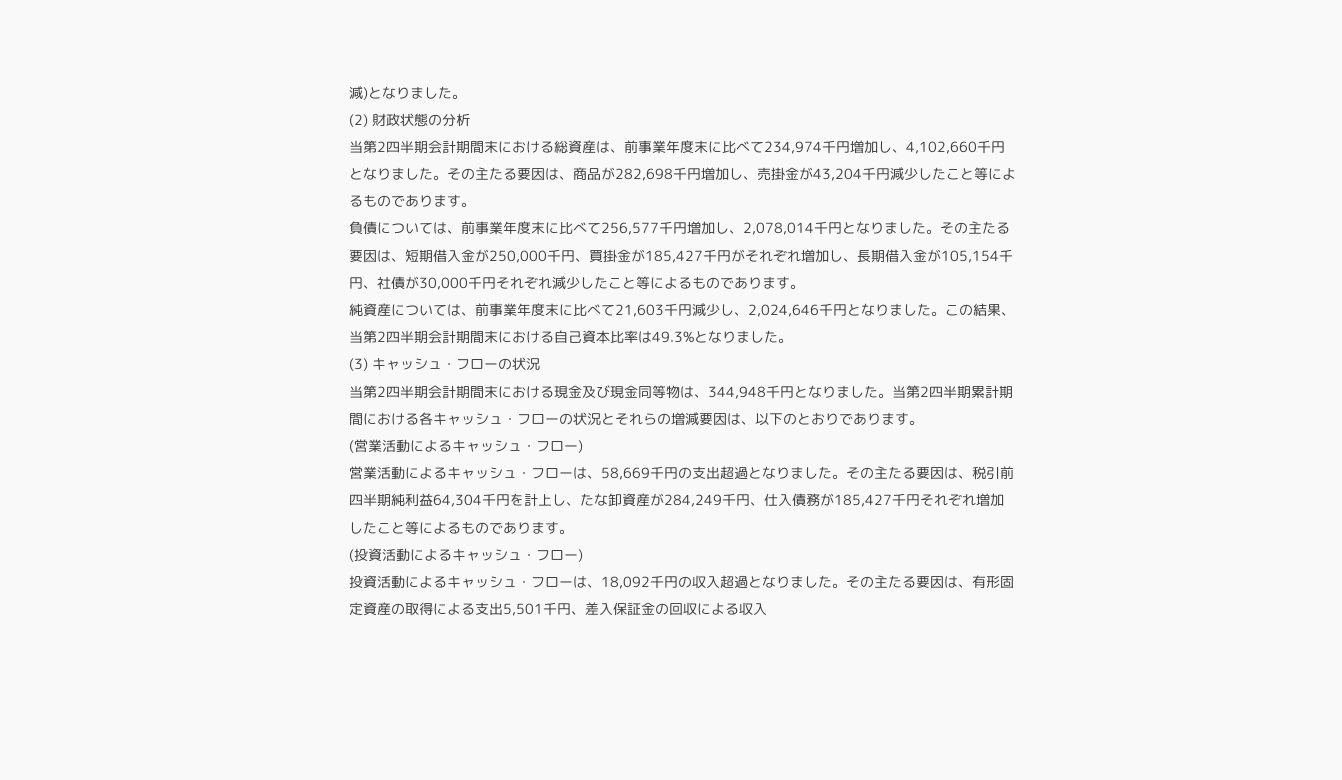減)となりました。
(2) 財政状態の分析
当第2四半期会計期間末における総資産は、前事業年度末に比べて234,974千円増加し、4,102,660千円となりました。その主たる要因は、商品が282,698千円増加し、売掛金が43,204千円減少したこと等によるものであります。
負債については、前事業年度末に比べて256,577千円増加し、2,078,014千円となりました。その主たる要因は、短期借入金が250,000千円、買掛金が185,427千円がそれぞれ増加し、長期借入金が105,154千円、社債が30,000千円それぞれ減少したこと等によるものであります。
純資産については、前事業年度末に比べて21,603千円減少し、2,024,646千円となりました。この結果、当第2四半期会計期間末における自己資本比率は49.3%となりました。
(3) キャッシュ・フローの状況
当第2四半期会計期間末における現金及び現金同等物は、344,948千円となりました。当第2四半期累計期間における各キャッシュ・フローの状況とそれらの増減要因は、以下のとおりであります。
(営業活動によるキャッシュ・フロー)
営業活動によるキャッシュ・フローは、58,669千円の支出超過となりました。その主たる要因は、税引前四半期純利益64,304千円を計上し、たな卸資産が284,249千円、仕入債務が185,427千円それぞれ増加したこと等によるものであります。
(投資活動によるキャッシュ・フロー)
投資活動によるキャッシュ・フローは、18,092千円の収入超過となりました。その主たる要因は、有形固定資産の取得による支出5,501千円、差入保証金の回収による収入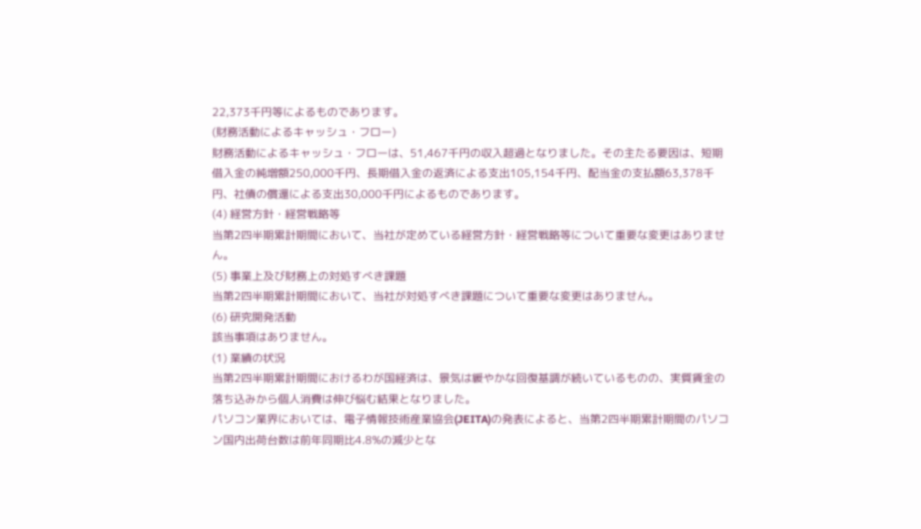22,373千円等によるものであります。
(財務活動によるキャッシュ・フロー)
財務活動によるキャッシュ・フローは、51,467千円の収入超過となりました。その主たる要因は、短期借入金の純増額250,000千円、長期借入金の返済による支出105,154千円、配当金の支払額63,378千円、社債の償還による支出30,000千円によるものであります。
(4) 経営方針・経営戦略等
当第2四半期累計期間において、当社が定めている経営方針・経営戦略等について重要な変更はありません。
(5) 事業上及び財務上の対処すべき課題
当第2四半期累計期間において、当社が対処すべき課題について重要な変更はありません。
(6) 研究開発活動
該当事項はありません。
(1) 業績の状況
当第2四半期累計期間におけるわが国経済は、景気は緩やかな回復基調が続いているものの、実質賃金の落ち込みから個人消費は伸び悩む結果となりました。
パソコン業界においては、電子情報技術産業協会(JEITA)の発表によると、当第2四半期累計期間のパソコン国内出荷台数は前年同期比4.8%の減少とな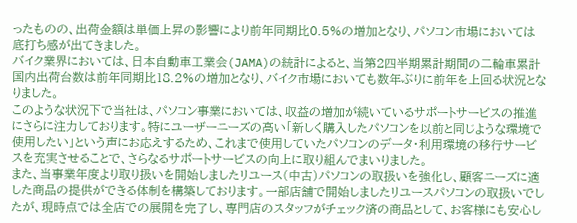ったものの、出荷金額は単価上昇の影響により前年同期比0.5%の増加となり、パソコン市場においては底打ち感が出てきました。
バイク業界においては、日本自動車工業会(JAMA)の統計によると、当第2四半期累計期間の二輪車累計国内出荷台数は前年同期比18.2%の増加となり、バイク市場においても数年ぶりに前年を上回る状況となりました。
このような状況下で当社は、パソコン事業においては、収益の増加が続いているサポートサービスの推進にさらに注力しております。特にユーザーニーズの高い「新しく購入したパソコンを以前と同じような環境で使用したい」という声にお応えするため、これまで使用していたパソコンのデータ・利用環境の移行サービスを充実させることで、さらなるサポートサービスの向上に取り組んでまいりました。
また、当事業年度より取り扱いを開始しましたリユース(中古)パソコンの取扱いを強化し、顧客ニーズに適した商品の提供ができる体制を構築しております。一部店舗で開始しましたリユースパソコンの取扱いでしたが、現時点では全店での展開を完了し、専門店のスタッフがチェック済の商品として、お客様にも安心し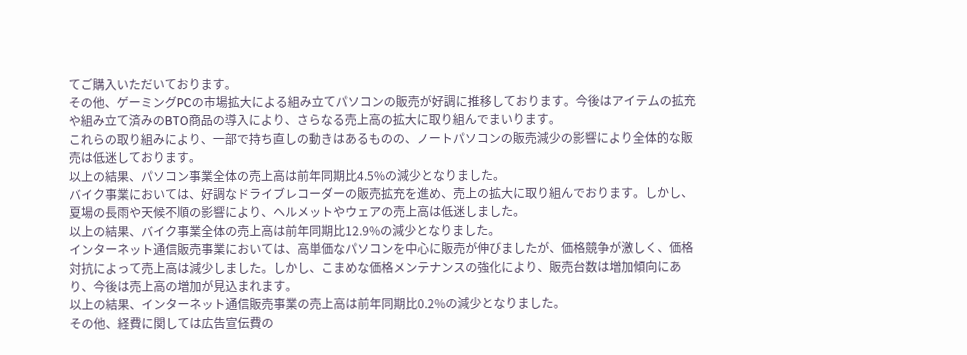てご購入いただいております。
その他、ゲーミングPCの市場拡大による組み立てパソコンの販売が好調に推移しております。今後はアイテムの拡充や組み立て済みのBTO商品の導入により、さらなる売上高の拡大に取り組んでまいります。
これらの取り組みにより、一部で持ち直しの動きはあるものの、ノートパソコンの販売減少の影響により全体的な販売は低迷しております。
以上の結果、パソコン事業全体の売上高は前年同期比4.5%の減少となりました。
バイク事業においては、好調なドライブレコーダーの販売拡充を進め、売上の拡大に取り組んでおります。しかし、夏場の長雨や天候不順の影響により、ヘルメットやウェアの売上高は低迷しました。
以上の結果、バイク事業全体の売上高は前年同期比12.9%の減少となりました。
インターネット通信販売事業においては、高単価なパソコンを中心に販売が伸びましたが、価格競争が激しく、価格対抗によって売上高は減少しました。しかし、こまめな価格メンテナンスの強化により、販売台数は増加傾向にあり、今後は売上高の増加が見込まれます。
以上の結果、インターネット通信販売事業の売上高は前年同期比0.2%の減少となりました。
その他、経費に関しては広告宣伝費の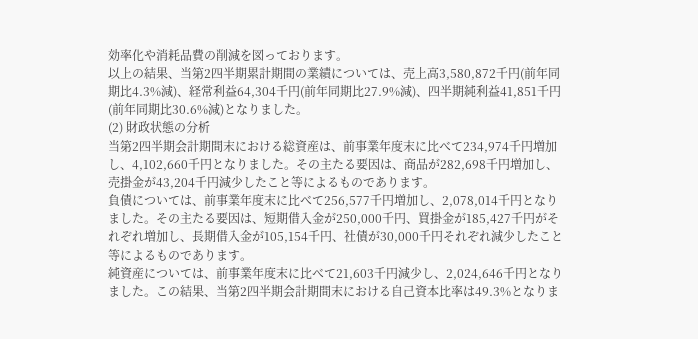効率化や消耗品費の削減を図っております。
以上の結果、当第2四半期累計期間の業績については、売上高3,580,872千円(前年同期比4.3%減)、経常利益64,304千円(前年同期比27.9%減)、四半期純利益41,851千円(前年同期比30.6%減)となりました。
(2) 財政状態の分析
当第2四半期会計期間末における総資産は、前事業年度末に比べて234,974千円増加し、4,102,660千円となりました。その主たる要因は、商品が282,698千円増加し、売掛金が43,204千円減少したこと等によるものであります。
負債については、前事業年度末に比べて256,577千円増加し、2,078,014千円となりました。その主たる要因は、短期借入金が250,000千円、買掛金が185,427千円がそれぞれ増加し、長期借入金が105,154千円、社債が30,000千円それぞれ減少したこと等によるものであります。
純資産については、前事業年度末に比べて21,603千円減少し、2,024,646千円となりました。この結果、当第2四半期会計期間末における自己資本比率は49.3%となりま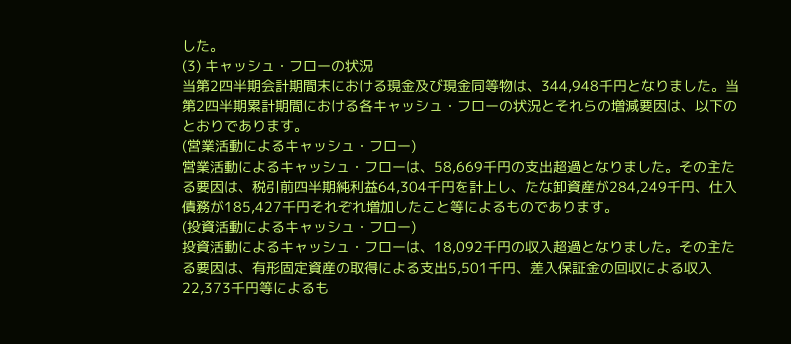した。
(3) キャッシュ・フローの状況
当第2四半期会計期間末における現金及び現金同等物は、344,948千円となりました。当第2四半期累計期間における各キャッシュ・フローの状況とそれらの増減要因は、以下のとおりであります。
(営業活動によるキャッシュ・フロー)
営業活動によるキャッシュ・フローは、58,669千円の支出超過となりました。その主たる要因は、税引前四半期純利益64,304千円を計上し、たな卸資産が284,249千円、仕入債務が185,427千円それぞれ増加したこと等によるものであります。
(投資活動によるキャッシュ・フロー)
投資活動によるキャッシュ・フローは、18,092千円の収入超過となりました。その主たる要因は、有形固定資産の取得による支出5,501千円、差入保証金の回収による収入22,373千円等によるも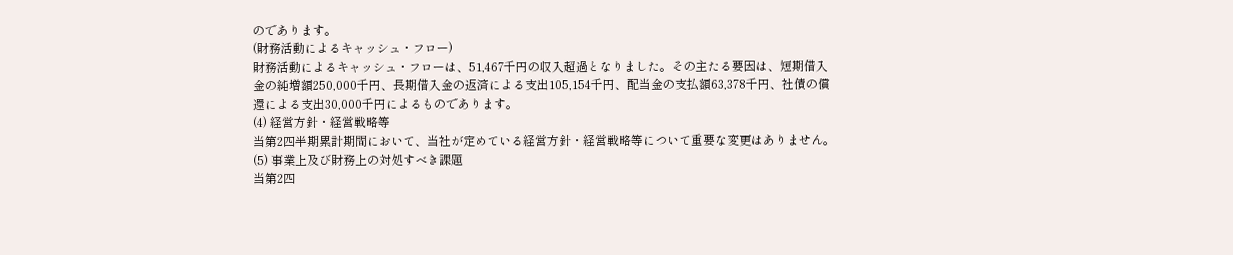のであります。
(財務活動によるキャッシュ・フロー)
財務活動によるキャッシュ・フローは、51,467千円の収入超過となりました。その主たる要因は、短期借入金の純増額250,000千円、長期借入金の返済による支出105,154千円、配当金の支払額63,378千円、社債の償還による支出30,000千円によるものであります。
(4) 経営方針・経営戦略等
当第2四半期累計期間において、当社が定めている経営方針・経営戦略等について重要な変更はありません。
(5) 事業上及び財務上の対処すべき課題
当第2四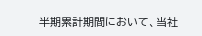半期累計期間において、当社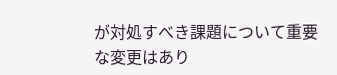が対処すべき課題について重要な変更はあり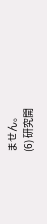ません。
(6) 研究開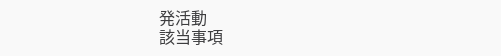発活動
該当事項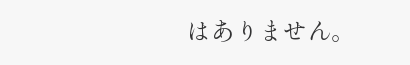はありません。